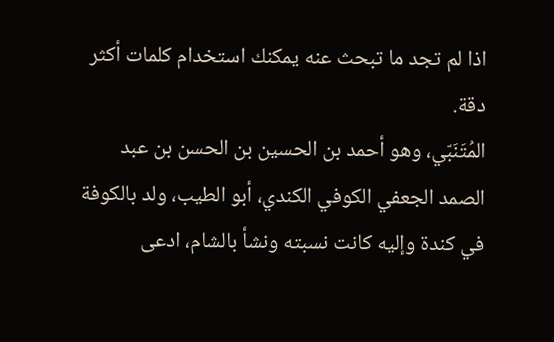اذا لم تجد ما تبحث عنه يمكنك استخدام كلمات أكثر دقة.
المُتَنَبّي، وهو أحمد بن الحسين بن الحسن بن عبد الصمد الجعفي الكوفي الكندي، أبو الطيب، ولد بالكوفة في كندة وإليه كانت نسبته ونشأ بالشام، ادعى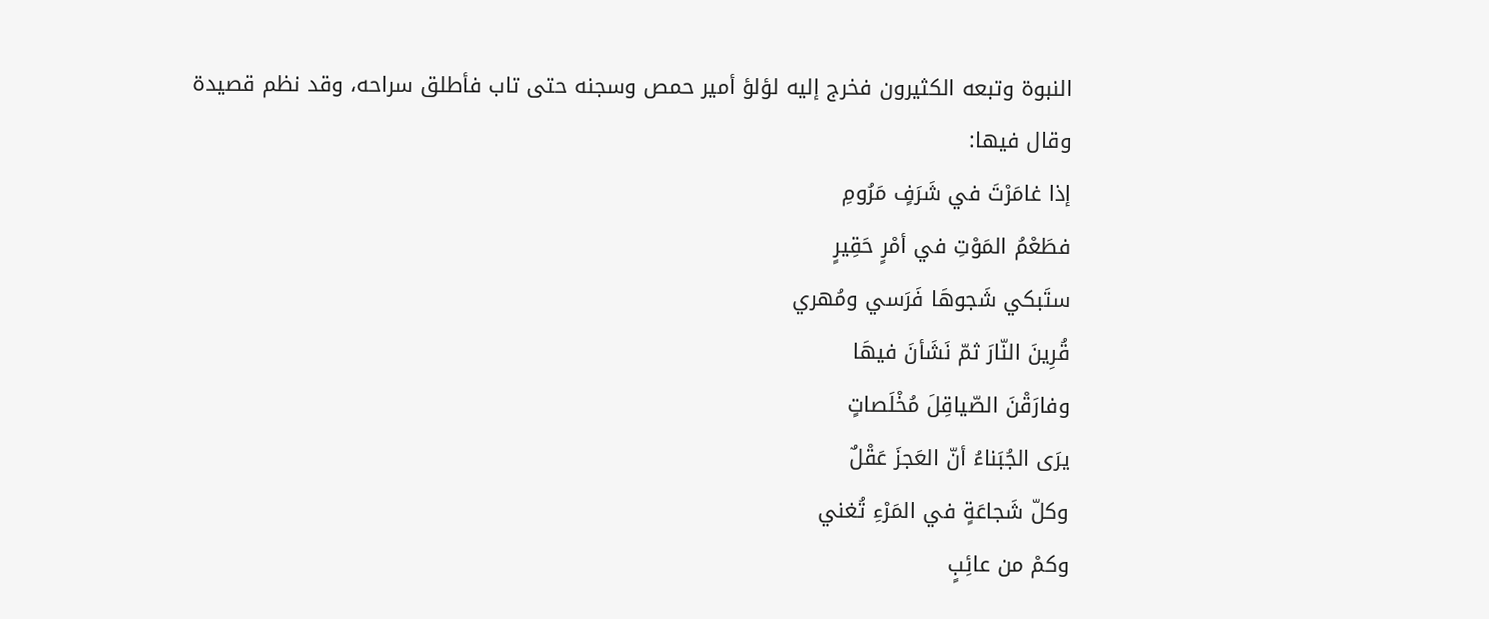النبوة وتبعه الكثيرون فخرج إليه لؤلؤ أمير حمص وسجنه حتى تاب فأطلق سراحه، وقد نظم قصيدة وقال فيها:
إذا غامَرْتَ في شَرَفٍ مَرُومِ
فطَعْمُ المَوْتِ في أمْرٍ حَقِيرٍ
ستَبكي شَجوهَا فَرَسي ومُهري
قُرِينَ النّارَ ثمّ نَشَأنَ فيهَا
وفارَقْنَ الصّياقِلَ مُخْلَصاتٍ
يرَى الجُبَناءُ أنّ العَجزَ عَقْلٌ
وكلّ شَجاعَةٍ في المَرْءِ تُغني
وكمْ من عائِبٍ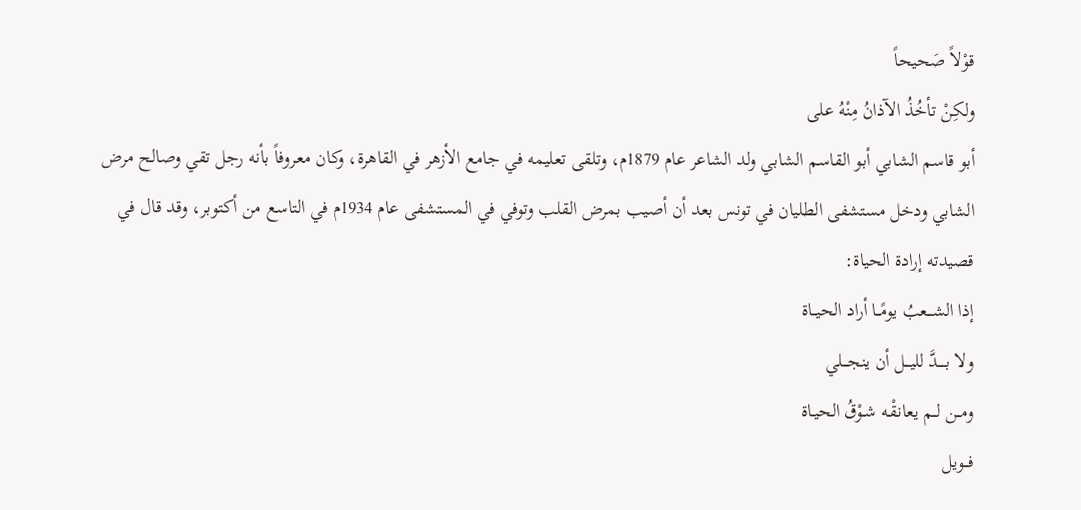قوْلاً صَحيحاً
ولكِنْ تأخُذُ الآذانُ مِنْهُ على
أبو قاسم الشابي أبو القاسم الشابي ولد الشاعر عام 1879م، وتلقى تعليمه في جامع الأزهر في القاهرة، وكان معروفاً بأنه رجل تقي وصالح مرض الشابي ودخل مستشفى الطليان في تونس بعد أن أصيب بمرض القلب وتوفي في المستشفى عام 1934م في التاسع من أكتوبر، وقد قال في قصيدته إرادة الحياة:
إذا الشـــعبُ يومًــا أراد الحيــاة
ولا بــــدَّ لليـــل أن ينجـــلي
ومــن لــم يعانقْـه شـوْقُ الحيـاة
فــويل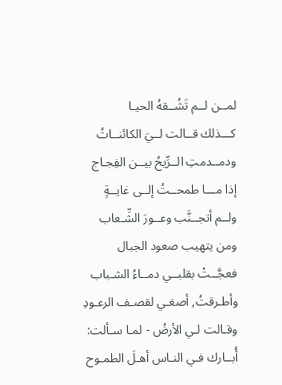لمــن لــم تَشُــقهُ الحيـا
كـــذلك قــالت لــيَ الكائنــاتُ
ودمــدمتِ الــرِّيحُ بيــن الفِجـاج
إذا مـــا طمحــتُ إلــى غايــةٍ
ولــم أتجــنَّب وعــورَ الشِّـعاب
ومن يتهيب صعود الجبال
فعجَّــتْ بقلبــي دمــاءُ الشـباب
وأطـرقتُ, أصغـي لقصـف الرعـودِ
وقـالت لـي الأرضُ - لمـا سـألت:
أُبــارك فـي النـاس أهـلَ الطمـوح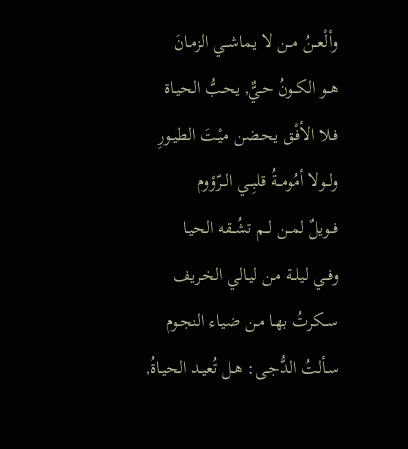وألْعــنُ مــن لا يماشــي الزمـانَ
هــو الكــونُ حـيٌّ, يحـبُّ الحيـاة
فـلا الأفْـق يحـضن ميْـتَ الطيـورِ
ولــولا أمُومــةُ قلبِــي الــرّؤوم
فــويلٌ لمــن لــم تشُــقه الحيـا
وفــي ليلــة مـن ليـالي الخـريف
ســكرتُ بهـا مـن ضيـاء النجـوم
سـألتُ الدُّجـى: هـل تُعيـد الحيـاةُ,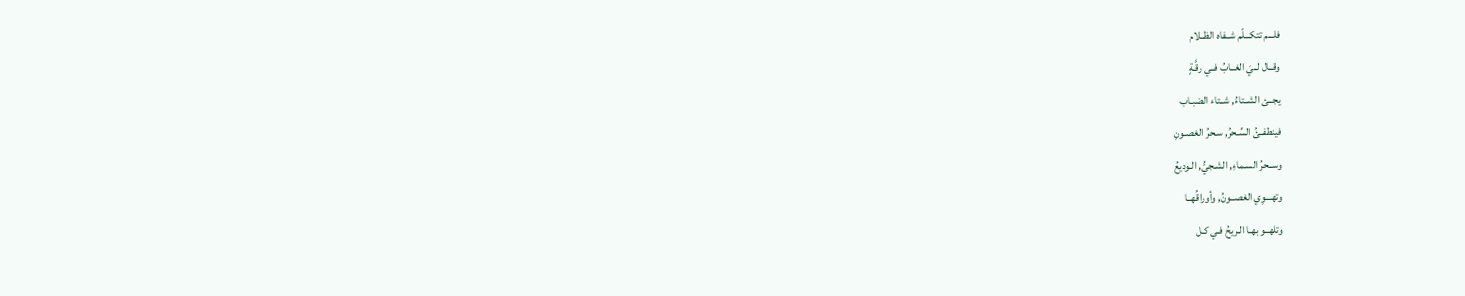فلـــم تتكـــلّم شــفاه الظــلام
وقــال لــيَ الغــابُ فــي رقَّـةٍ
يجــئ الشــتاءُ, شــتاء الضبـاب
فينطفــئُ السِّـحرُ, سـحرُ الغصـونِ
وســحرُ السـماءِ, الشـجيُّ, الـوديعُ
وتهـــوِي الغصــونُ, وأوراقُهــا
وتلهــو بهـا الـريحُ فـي كـل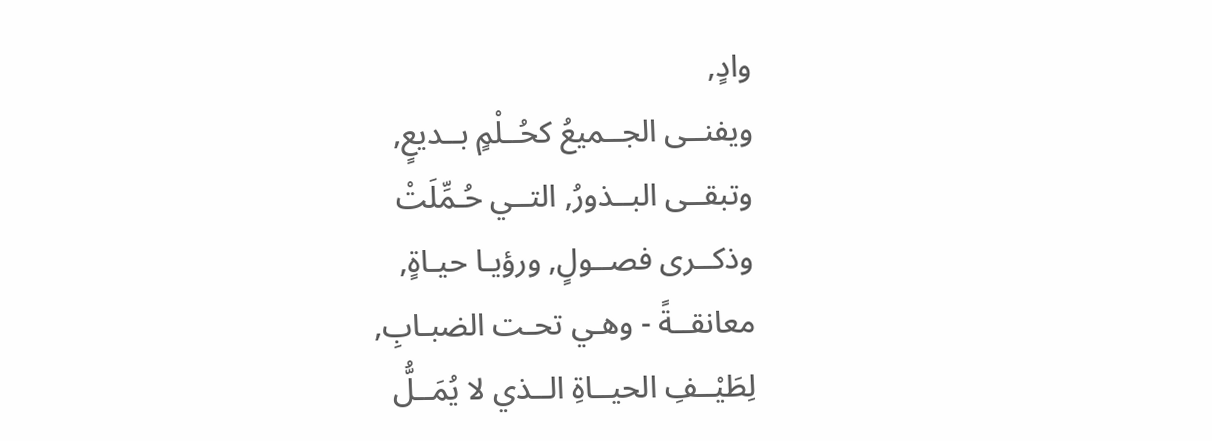وادٍ,
ويفنــى الجــميعُ كحُــلْمٍ بــديعٍ,
وتبقــى البــذورُ, التــي حُـمِّلَتْ
وذكــرى فصــولٍ, ورؤيـا حيـاةٍ,
معانقــةً - وهـي تحـت الضبـابِ,
لِطَيْــفِ الحيــاةِ الــذي لا يُمَــلُّ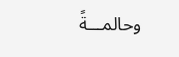وحالمـــةً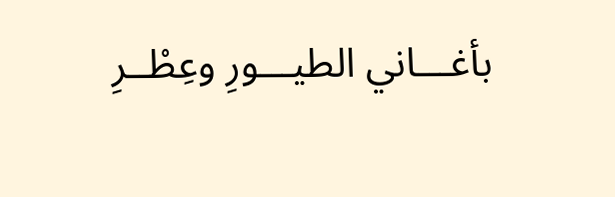بأغـــاني الطيـــورِ وعِطْــرِ